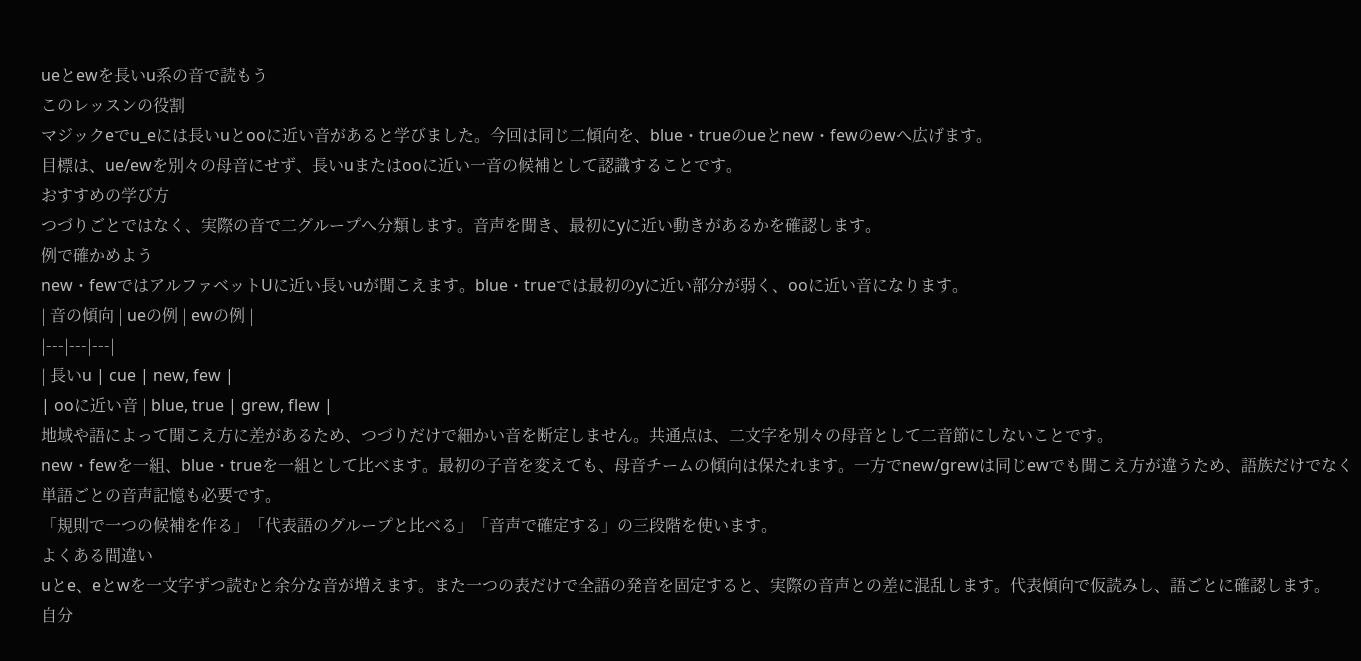ueとewを長いu系の音で読もう
このレッスンの役割
マジックeでu_eには長いuとooに近い音があると学びました。今回は同じ二傾向を、blue・trueのueとnew・fewのewへ広げます。
目標は、ue/ewを別々の母音にせず、長いuまたはooに近い一音の候補として認識することです。
おすすめの学び方
つづりごとではなく、実際の音で二グループへ分類します。音声を聞き、最初にyに近い動きがあるかを確認します。
例で確かめよう
new・fewではアルファベットUに近い長いuが聞こえます。blue・trueでは最初のyに近い部分が弱く、ooに近い音になります。
| 音の傾向 | ueの例 | ewの例 |
|---|---|---|
| 長いu | cue | new, few |
| ooに近い音 | blue, true | grew, flew |
地域や語によって聞こえ方に差があるため、つづりだけで細かい音を断定しません。共通点は、二文字を別々の母音として二音節にしないことです。
new・fewを一組、blue・trueを一組として比べます。最初の子音を変えても、母音チームの傾向は保たれます。一方でnew/grewは同じewでも聞こえ方が違うため、語族だけでなく単語ごとの音声記憶も必要です。
「規則で一つの候補を作る」「代表語のグループと比べる」「音声で確定する」の三段階を使います。
よくある間違い
uとe、eとwを一文字ずつ読むと余分な音が増えます。また一つの表だけで全語の発音を固定すると、実際の音声との差に混乱します。代表傾向で仮読みし、語ごとに確認します。
自分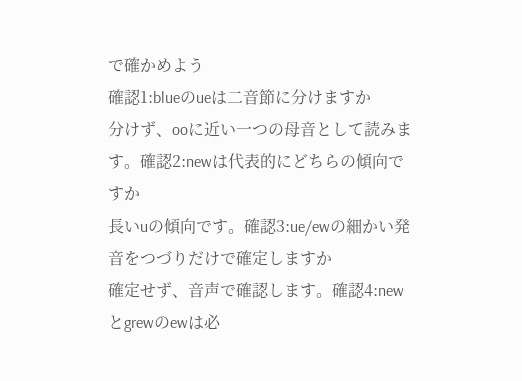で確かめよう
確認1:blueのueは二音節に分けますか
分けず、ooに近い一つの母音として読みます。確認2:newは代表的にどちらの傾向ですか
長いuの傾向です。確認3:ue/ewの細かい発音をつづりだけで確定しますか
確定せず、音声で確認します。確認4:newとgrewのewは必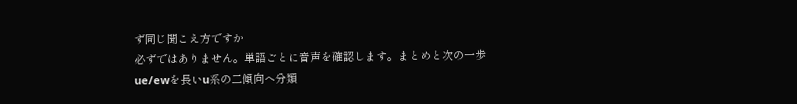ず同じ聞こえ方ですか
必ずではありません。単語ごとに音声を確認します。まとめと次の一歩
ue/ewを長いu系の二傾向へ分類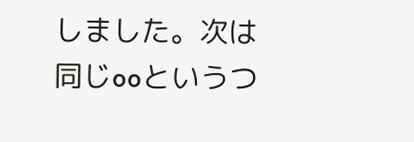しました。次は同じooというつ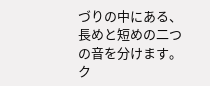づりの中にある、長めと短めの二つの音を分けます。
ク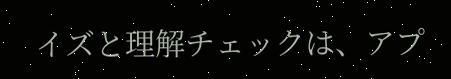イズと理解チェックは、アプ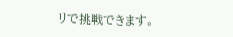リで挑戦できます。